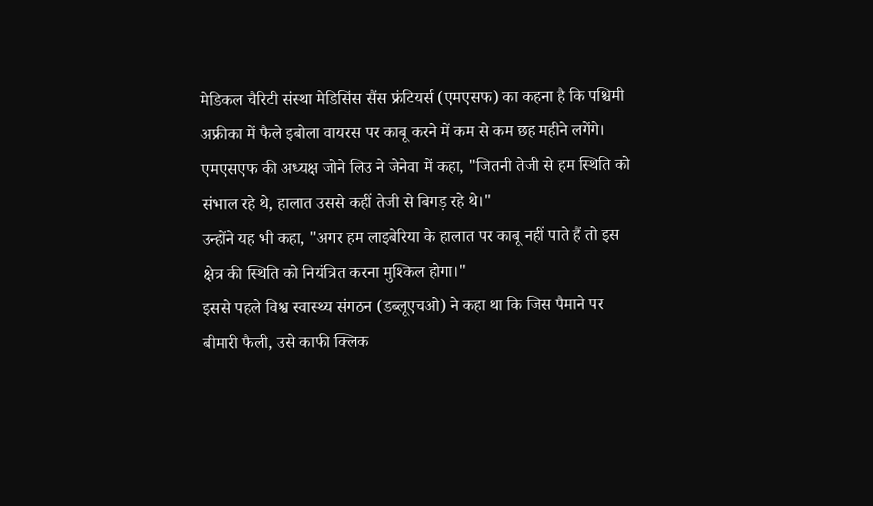मेडिकल चैरिटी संस्था मेडिसिंस सैंस फ्रंटियर्स (एमएसफ) का कहना है कि पश्चिमी अफ्रीका में फैले इबोला वायरस पर काबू करने में कम से कम छह महीने लगेंगे।
एमएसएफ की अध्यक्ष जोने लिउ ने जेनेवा में कहा, "जितनी तेजी से हम स्थिति को संभाल रहे थे, हालात उससे कहीं तेजी से बिगड़ रहे थे।"
उन्होंने यह भी कहा, "अगर हम लाइबेरिया के हालात पर काबू नहीं पाते हैं तो इस क्षेत्र की स्थिति को नियंत्रित करना मुश्किल होगा।"
इससे पहले विश्व स्वास्थ्य संगठन (डब्लूएचओ) ने कहा था कि जिस पैमाने पर बीमारी फैली, उसे काफी क्लिक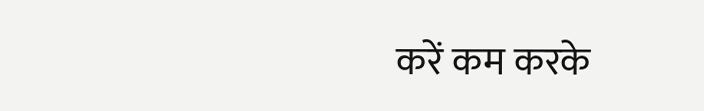करें कम करके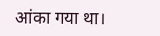आंका गया था।